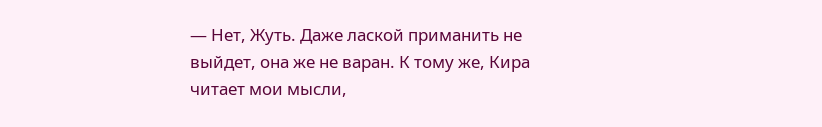— Нет, Жуть. Даже лаской приманить не выйдет, она же не варан. К тому же, Кира читает мои мысли,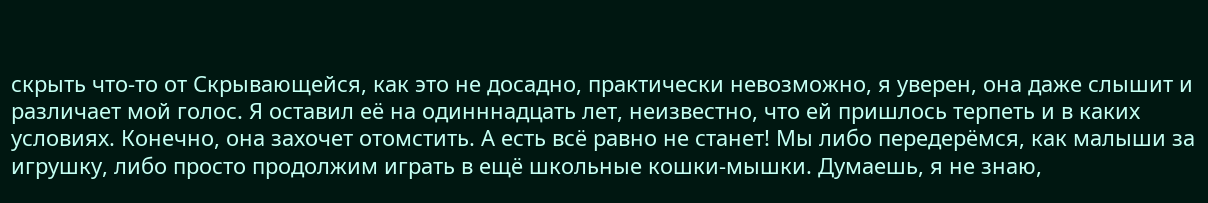скрыть что-то от Скрывающейся, как это не досадно, практически невозможно, я уверен, она даже слышит и различает мой голос. Я оставил её на одинннадцать лет, неизвестно, что ей пришлось терпеть и в каких условиях. Конечно, она захочет отомстить. А есть всё равно не станет! Мы либо передерёмся, как малыши за игрушку, либо просто продолжим играть в ещё школьные кошки-мышки. Думаешь, я не знаю,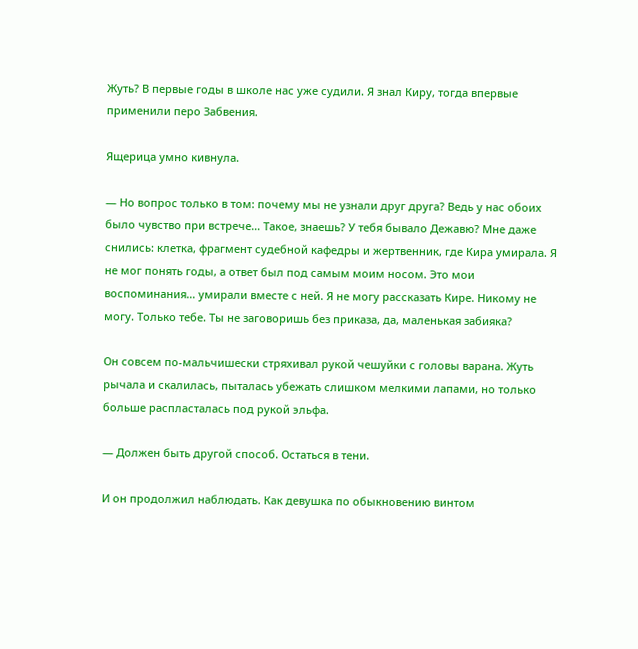Жуть? В первые годы в школе нас уже судили. Я знал Киру, тогда впервые применили перо Забвения.

Ящерица умно кивнула.

— Но вопрос только в том: почему мы не узнали друг друга? Ведь у нас обоих было чувство при встрече… Такое, знаешь? У тебя бывало Дежавю? Мне даже снились: клетка, фрагмент судебной кафедры и жертвенник, где Кира умирала. Я не мог понять годы, а ответ был под самым моим носом. Это мои воспоминания… умирали вместе с ней. Я не могу рассказать Кире. Никому не могу. Только тебе. Ты не заговоришь без приказа, да, маленькая забияка?

Он совсем по-мальчишески стряхивал рукой чешуйки с головы варана. Жуть рычала и скалилась, пыталась убежать слишком мелкими лапами, но только больше распласталась под рукой эльфа.

— Должен быть другой способ. Остаться в тени.

И он продолжил наблюдать. Как девушка по обыкновению винтом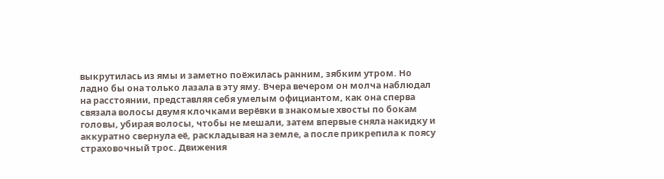выкрутилась из ямы и заметно поёжилась ранним, зябким утром. Но ладно бы она только лазала в эту яму. Вчера вечером он молча наблюдал на расстоянии, представляя себя умелым официантом, как она сперва связала волосы двумя клочками верёвки в знакомые хвосты по бокам головы, убирая волосы, чтобы не мешали, затем впервые сняла накидку и аккуратно свернула её, раскладывая на земле, а после прикрепила к поясу страховочный трос. Движения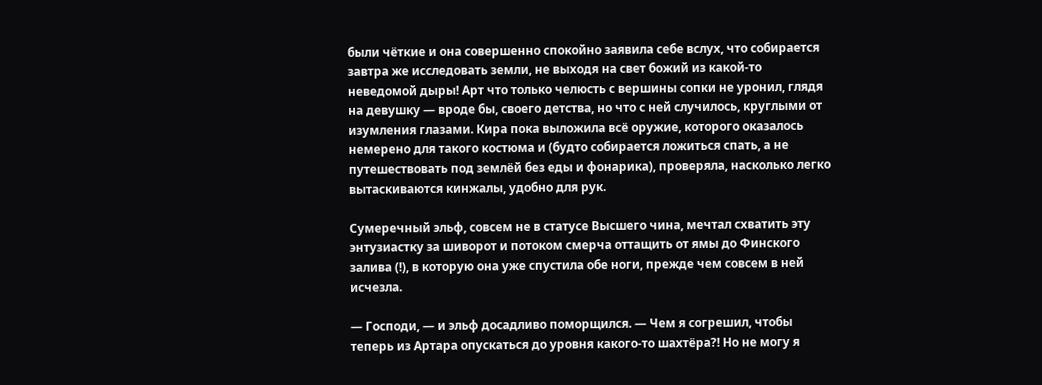были чёткие и она совершенно спокойно заявила себе вслух, что собирается завтра же исследовать земли, не выходя на свет божий из какой-то неведомой дыры! Арт что только челюсть с вершины сопки не уронил, глядя на девушку — вроде бы, своего детства, но что с ней случилось, круглыми от изумления глазами. Кира пока выложила всё оружие, которого оказалось немерено для такого костюма и (будто собирается ложиться спать, а не путешествовать под землёй без еды и фонарика), проверяла, насколько легко вытаскиваются кинжалы, удобно для рук.

Сумеречный эльф, совсем не в статусе Высшего чина, мечтал схватить эту энтузиастку за шиворот и потоком смерча оттащить от ямы до Финского залива (!), в которую она уже спустила обе ноги, прежде чем совсем в ней исчезла.

— Господи, — и эльф досадливо поморщился. — Чем я согрешил, чтобы теперь из Артара опускаться до уровня какого-то шахтёра?! Но не могу я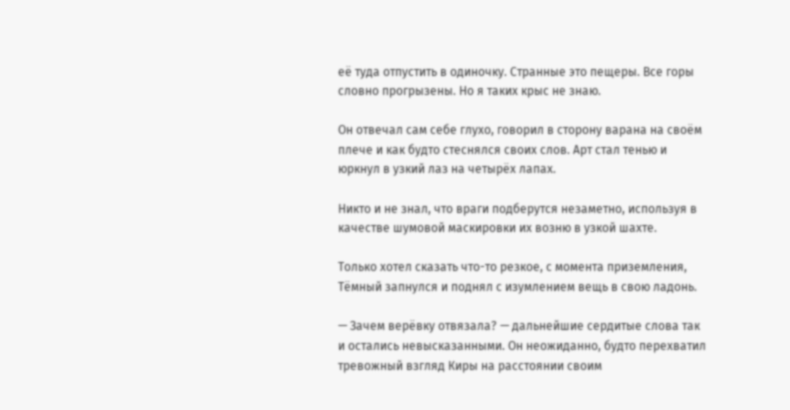её туда отпустить в одиночку. Странные это пещеры. Все горы словно прогрызены. Но я таких крыс не знаю.

Он отвечал сам себе глухо, говорил в сторону варана на своём плече и как будто стеснялся своих слов. Арт стал тенью и юркнул в узкий лаз на четырёх лапах.

Никто и не знал, что враги подберутся незаметно, используя в качестве шумовой маскировки их возню в узкой шахте.

Только хотел сказать что-то резкое, с момента приземления, Тёмный запнулся и поднял с изумлением вещь в свою ладонь.

— Зачем верёвку отвязала? — дальнейшие сердитые слова так и остались невысказанными. Он неожиданно, будто перехватил тревожный взгляд Киры на расстоянии своим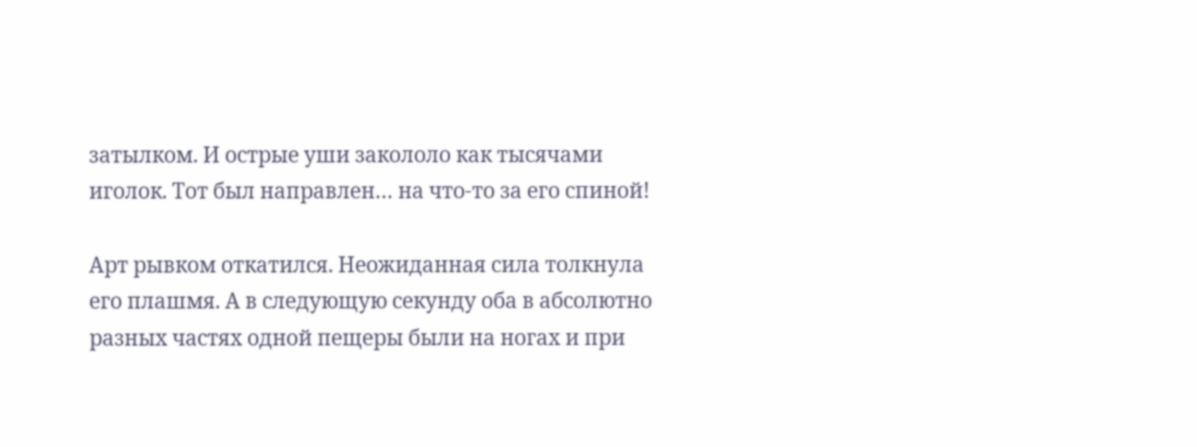затылком. И острые уши закололо как тысячами иголок. Тот был направлен… на что-то за его спиной!

Арт рывком откатился. Неожиданная сила толкнула его плашмя. А в следующую секунду оба в абсолютно разных частях одной пещеры были на ногах и при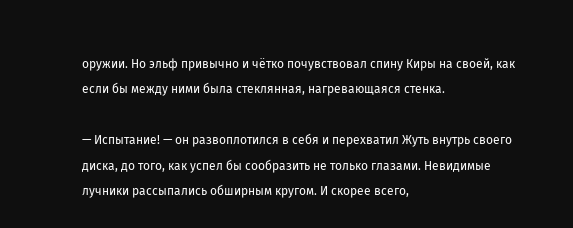оружии. Но эльф привычно и чётко почувствовал спину Киры на своей, как если бы между ними была стеклянная, нагревающаяся стенка.

— Испытание! — он развоплотился в себя и перехватил Жуть внутрь своего диска, до того, как успел бы сообразить не только глазами. Невидимые лучники рассыпались обширным кругом. И скорее всего,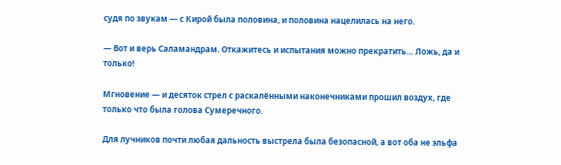судя по звукам — с Кирой была половина, и половина нацелилась на него.

— Вот и верь Саламандрам. Откажитесь и испытания можно прекратить… Ложь, да и только!

Мгновение — и десяток стрел с раскалёнными наконечниками прошил воздух, где только что была голова Сумеречного.

Для лучников почти любая дальность выстрела была безопасной, а вот оба не эльфа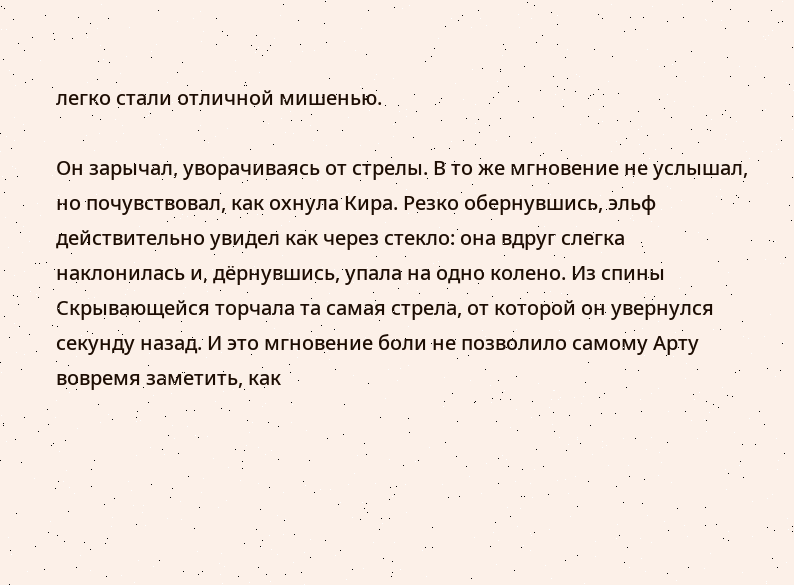легко стали отличной мишенью.

Он зарычал, уворачиваясь от стрелы. В то же мгновение не услышал, но почувствовал, как охнула Кира. Резко обернувшись, эльф действительно увидел как через стекло: она вдруг слегка наклонилась и, дёрнувшись, упала на одно колено. Из спины Скрывающейся торчала та самая стрела, от которой он увернулся секунду назад. И это мгновение боли не позволило самому Арту вовремя заметить, как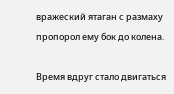вражеский ятаган с размаху пропорол ему бок до колена.

Время вдруг стало двигаться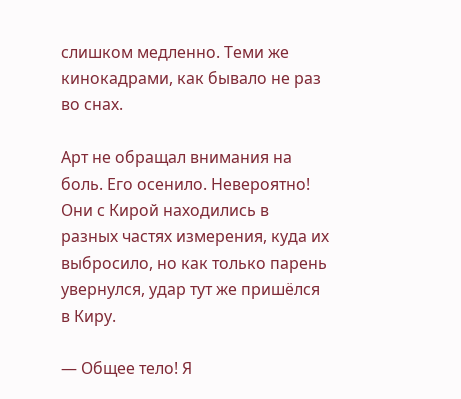слишком медленно. Теми же кинокадрами, как бывало не раз во снах.

Арт не обращал внимания на боль. Его осенило. Невероятно! Они с Кирой находились в разных частях измерения, куда их выбросило, но как только парень увернулся, удар тут же пришёлся в Киру.

— Общее тело! Я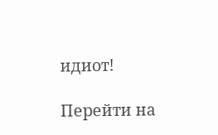идиот!

Перейти на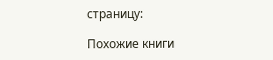страницу:

Похожие книги